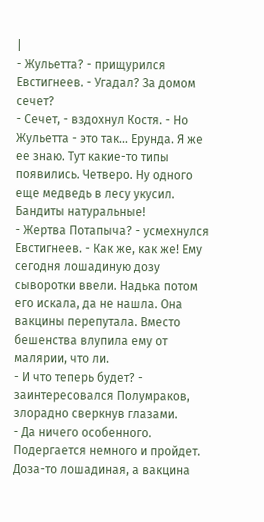|
- Жульетта? - прищурился Евстигнеев. - Угадал? За домом сечет?
- Сечет, - вздохнул Костя. - Но Жульетта - это так… Ерунда. Я же ее знаю. Тут какие-то типы появились. Четверо. Ну одного еще медведь в лесу укусил. Бандиты натуральные!
- Жертва Потапыча? - усмехнулся Евстигнеев. - Как же, как же! Ему сегодня лошадиную дозу сыворотки ввели. Надька потом его искала, да не нашла. Она вакцины перепутала. Вместо бешенства влупила ему от малярии, что ли.
- И что теперь будет? - заинтересовался Полумраков, злорадно сверкнув глазами.
- Да ничего особенного. Подергается немного и пройдет. Доза-то лошадиная, а вакцина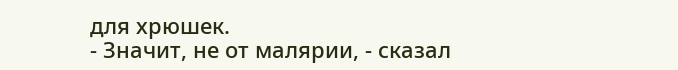для хрюшек.
- Значит, не от малярии, - сказал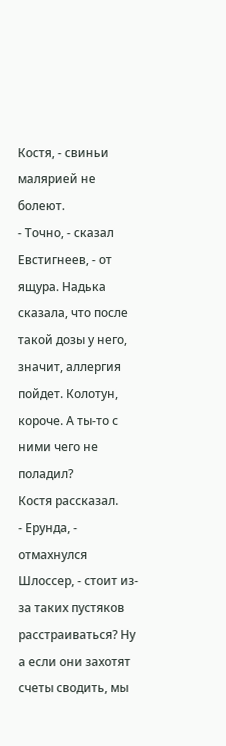Костя, - свиньи малярией не болеют.
- Точно, - сказал Евстигнеев, - от ящура. Надька сказала, что после такой дозы у него, значит, аллергия пойдет. Колотун, короче. А ты-то с ними чего не поладил?
Костя рассказал.
- Ерунда, - отмахнулся Шлоссер, - стоит из-за таких пустяков расстраиваться? Ну а если они захотят счеты сводить, мы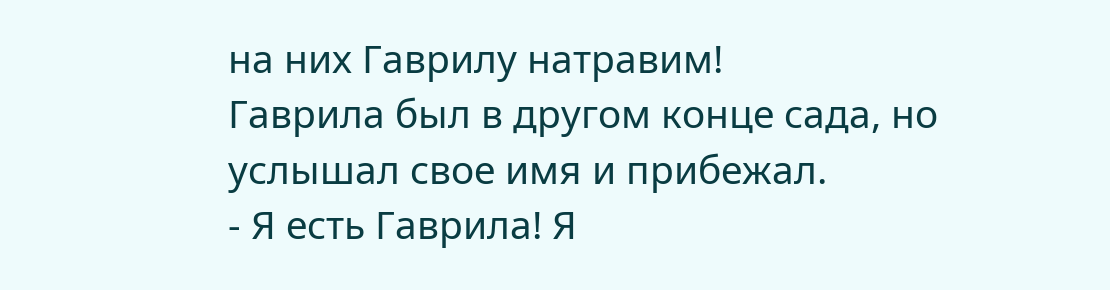на них Гаврилу натравим!
Гаврила был в другом конце сада, но услышал свое имя и прибежал.
- Я есть Гаврила! Я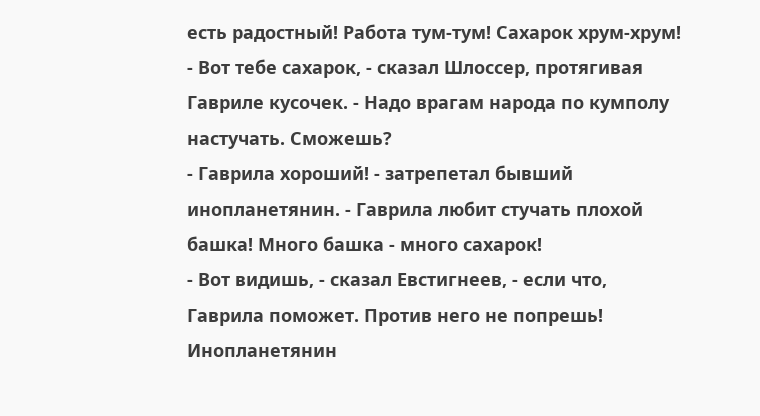есть радостный! Работа тум-тум! Сахарок хрум-хрум!
- Вот тебе сахарок, - сказал Шлоссер, протягивая Гавриле кусочек. - Надо врагам народа по кумполу настучать. Сможешь?
- Гаврила хороший! - затрепетал бывший инопланетянин. - Гаврила любит стучать плохой башка! Много башка - много сахарок!
- Вот видишь, - сказал Евстигнеев, - если что, Гаврила поможет. Против него не попрешь!
Инопланетянин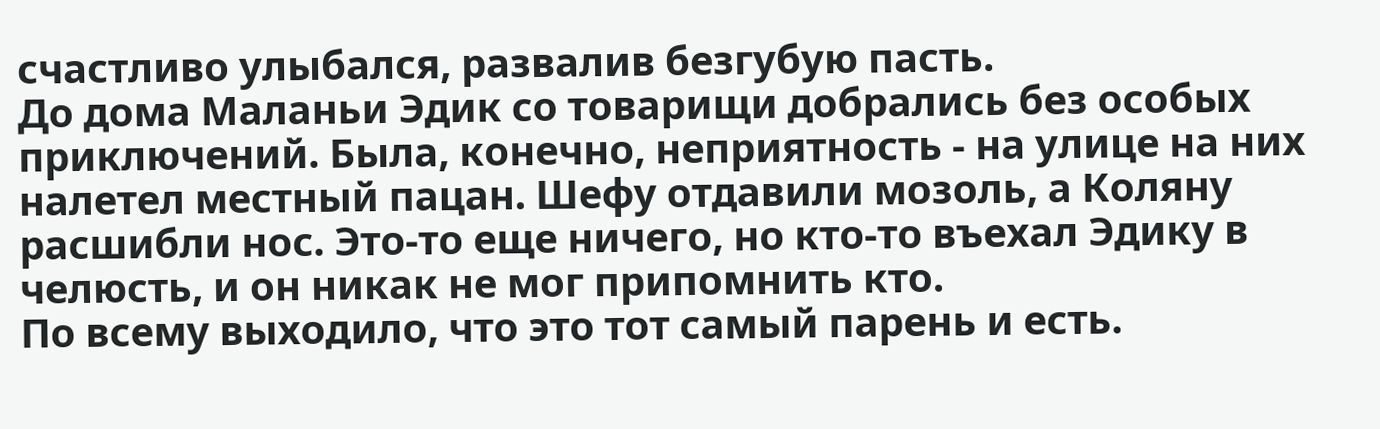счастливо улыбался, развалив безгубую пасть.
До дома Маланьи Эдик со товарищи добрались без особых приключений. Была, конечно, неприятность - на улице на них налетел местный пацан. Шефу отдавили мозоль, а Коляну расшибли нос. Это-то еще ничего, но кто-то въехал Эдику в челюсть, и он никак не мог припомнить кто.
По всему выходило, что это тот самый парень и есть.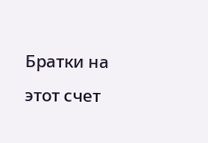Братки на этот счет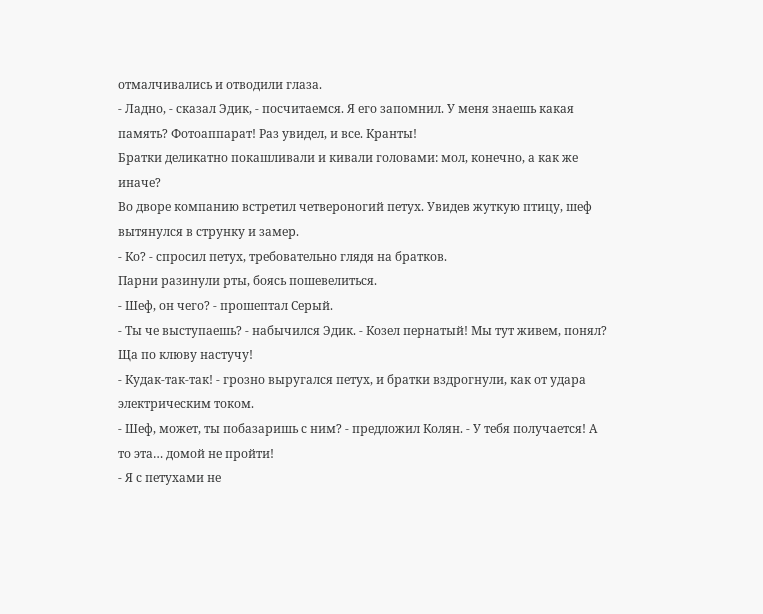отмалчивались и отводили глаза.
- Ладно, - сказал Эдик, - посчитаемся. Я его запомнил. У меня знаешь какая память? Фотоаппарат! Раз увидел, и все. Кранты!
Братки деликатно покашливали и кивали головами: мол, конечно, а как же иначе?
Во дворе компанию встретил четвероногий петух. Увидев жуткую птицу, шеф вытянулся в струнку и замер.
- Ко? - спросил петух, требовательно глядя на братков.
Парни разинули рты, боясь пошевелиться.
- Шеф, он чего? - прошептал Серый.
- Ты че выступаешь? - набычился Эдик. - Козел пернатый! Мы тут живем, понял? Ща по клюву настучу!
- Кудак-так-так! - грозно выругался петух, и братки вздрогнули, как от удара электрическим током.
- Шеф, может, ты побазаришь с ним? - предложил Колян. - У тебя получается! А то эта… домой не пройти!
- Я с петухами не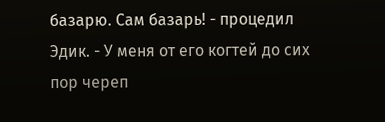базарю. Сам базарь! - процедил Эдик. - У меня от его когтей до сих пор череп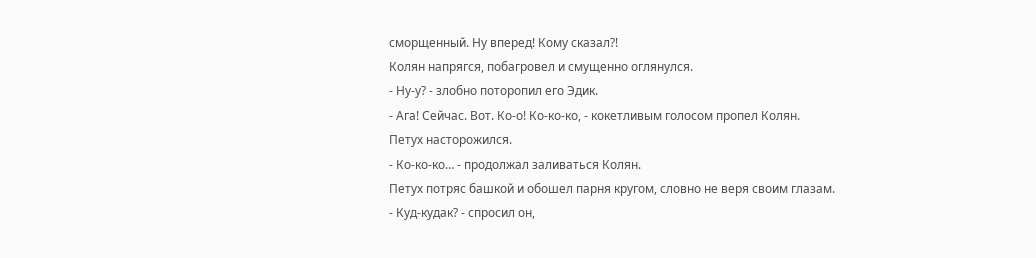сморщенный. Ну вперед! Кому сказал?!
Колян напрягся, побагровел и смущенно оглянулся.
- Ну-у? - злобно поторопил его Эдик.
- Ага! Сейчас. Вот. Ко-о! Ко-ко-ко, - кокетливым голосом пропел Колян.
Петух насторожился.
- Ко-ко-ко… - продолжал заливаться Колян.
Петух потряс башкой и обошел парня кругом, словно не веря своим глазам.
- Куд-кудак? - спросил он,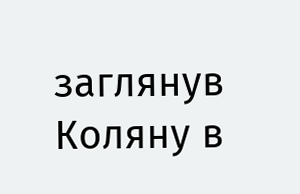заглянув Коляну в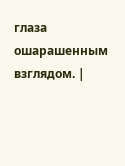глаза ошарашенным взглядом. |